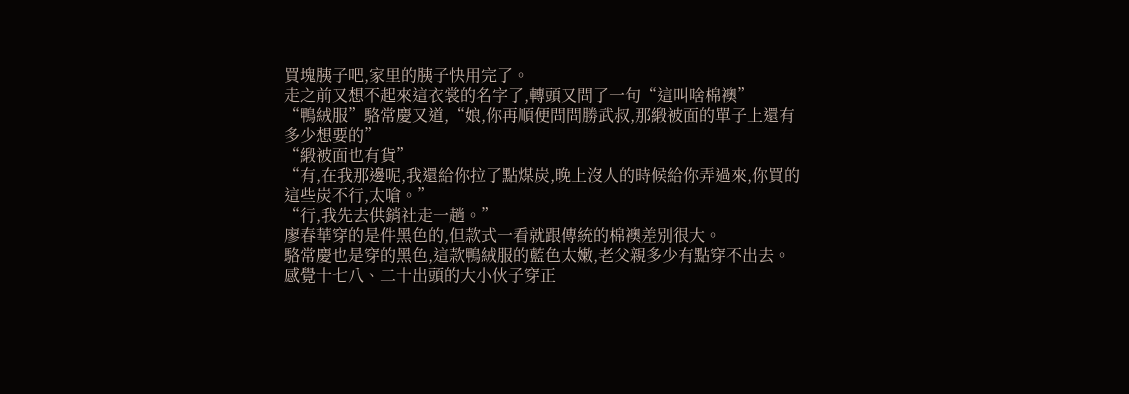買塊胰子吧,家里的胰子快用完了。
走之前又想不起來這衣裳的名字了,轉頭又問了一句“這叫啥棉襖”
“鴨絨服”駱常慶又道,“娘,你再順便問問勝武叔,那緞被面的單子上還有多少想要的”
“緞被面也有貨”
“有,在我那邊呢,我還給你拉了點煤炭,晚上沒人的時候給你弄過來,你買的這些炭不行,太嗆。”
“行,我先去供銷社走一趟。”
廖春華穿的是件黑色的,但款式一看就跟傳統的棉襖差別很大。
駱常慶也是穿的黑色,這款鴨絨服的藍色太嫩,老父親多少有點穿不出去。
感覺十七八、二十出頭的大小伙子穿正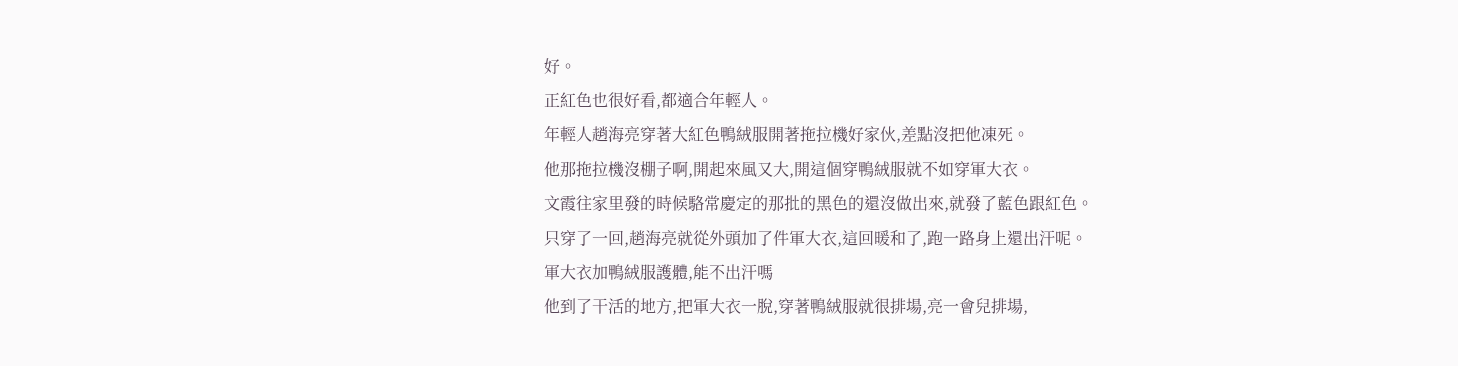好。
正紅色也很好看,都適合年輕人。
年輕人趙海亮穿著大紅色鴨絨服開著拖拉機好家伙,差點沒把他凍死。
他那拖拉機沒棚子啊,開起來風又大,開這個穿鴨絨服就不如穿軍大衣。
文霞往家里發的時候駱常慶定的那批的黑色的還沒做出來,就發了藍色跟紅色。
只穿了一回,趙海亮就從外頭加了件軍大衣,這回暖和了,跑一路身上還出汗呢。
軍大衣加鴨絨服護體,能不出汗嗎
他到了干活的地方,把軍大衣一脫,穿著鴨絨服就很排場,亮一會兒排場,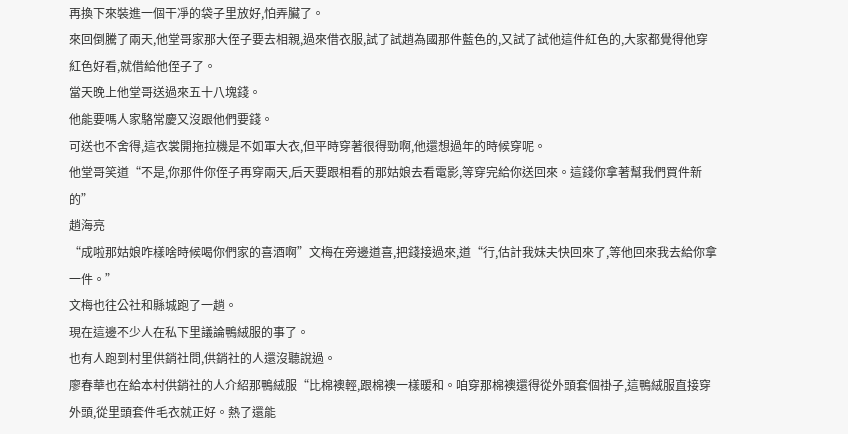再換下來裝進一個干凈的袋子里放好,怕弄臟了。
來回倒騰了兩天,他堂哥家那大侄子要去相親,過來借衣服,試了試趙為國那件藍色的,又試了試他這件紅色的,大家都覺得他穿紅色好看,就借給他侄子了。
當天晚上他堂哥送過來五十八塊錢。
他能要嗎人家駱常慶又沒跟他們要錢。
可送也不舍得,這衣裳開拖拉機是不如軍大衣,但平時穿著很得勁啊,他還想過年的時候穿呢。
他堂哥笑道“不是,你那件你侄子再穿兩天,后天要跟相看的那姑娘去看電影,等穿完給你送回來。這錢你拿著幫我們買件新的”
趙海亮
“成啦那姑娘咋樣啥時候喝你們家的喜酒啊”文梅在旁邊道喜,把錢接過來,道“行,估計我妹夫快回來了,等他回來我去給你拿一件。”
文梅也往公社和縣城跑了一趟。
現在這邊不少人在私下里議論鴨絨服的事了。
也有人跑到村里供銷社問,供銷社的人還沒聽說過。
廖春華也在給本村供銷社的人介紹那鴨絨服“比棉襖輕,跟棉襖一樣暖和。咱穿那棉襖還得從外頭套個褂子,這鴨絨服直接穿外頭,從里頭套件毛衣就正好。熱了還能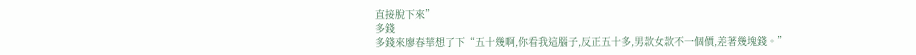直接脫下來”
多錢
多錢來廖春華想了下“五十幾啊,你看我這腦子,反正五十多,男款女款不一個價,差著幾塊錢。”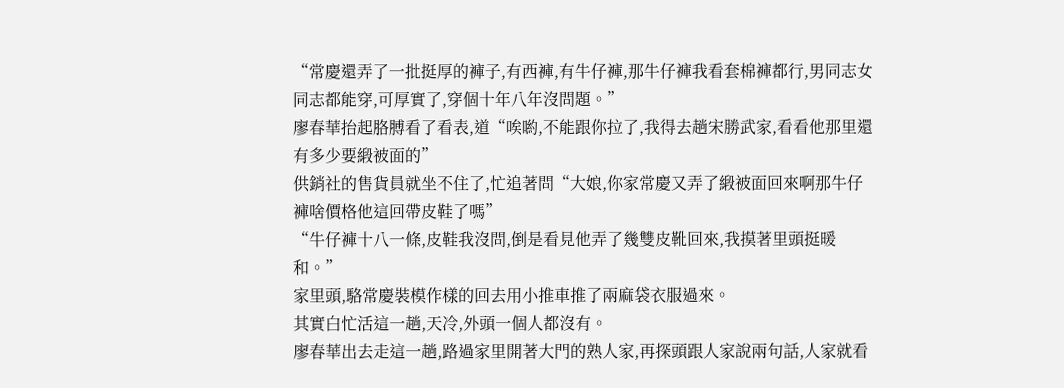“常慶還弄了一批挺厚的褲子,有西褲,有牛仔褲,那牛仔褲我看套棉褲都行,男同志女同志都能穿,可厚實了,穿個十年八年沒問題。”
廖春華抬起胳膊看了看表,道“唉喲,不能跟你拉了,我得去趟宋勝武家,看看他那里還有多少要緞被面的”
供銷社的售貨員就坐不住了,忙追著問“大娘,你家常慶又弄了緞被面回來啊那牛仔褲啥價格他這回帶皮鞋了嗎”
“牛仔褲十八一條,皮鞋我沒問,倒是看見他弄了幾雙皮靴回來,我摸著里頭挺暖和。”
家里頭,駱常慶裝模作樣的回去用小推車推了兩麻袋衣服過來。
其實白忙活這一趟,天冷,外頭一個人都沒有。
廖春華出去走這一趟,路過家里開著大門的熟人家,再探頭跟人家說兩句話,人家就看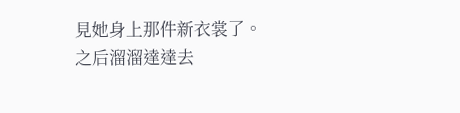見她身上那件新衣裳了。
之后溜溜達達去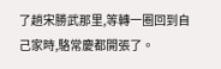了趟宋勝武那里,等轉一圈回到自己家時,駱常慶都開張了。